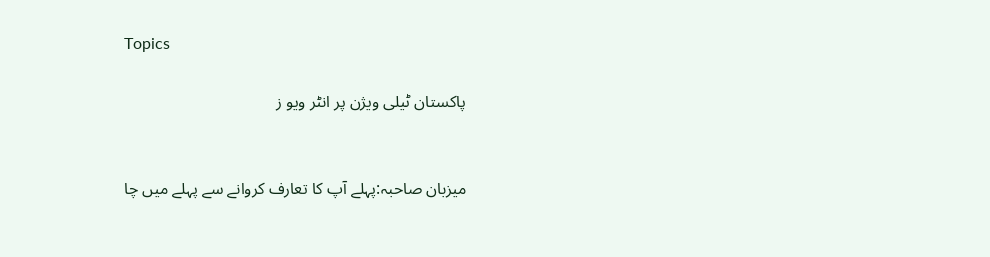Topics

پاکستان ٹیلی ویژن پر انٹر ویو ز


میزبان صاحبہ:پہلے آپ کا تعارف کروانے سے پہلے میں چا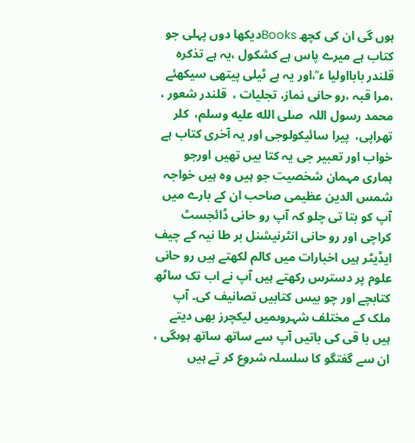ہوں گی ان کی کچھ Booksدیکھا دوں پہلی جو کتاب ہے میرے پاس ہے کشکول ،یہ ہے تذکرہ قلندر بابااولیا ء ؒ،اور یہ ہے ٹیلی پیتھی سیکھئے ،مرا قبہ ،رو حانی نماز، تجلیات ،  قلندر شعور ، محمد رسول اللہ  صلى الله عليه وسلم،  کلر تھراپی،  پیرا سائیکولوجی اور یہ آخری کتاب ہے خواب اور تعبیر جی یہ کتا بیں تھیں اورجو ہماری مہمان شخصیت جو ہیں وہ ہیں خواجہ شمس الدین عظیمی صاحب ان کے بارے میں آپ کو بتا تی چلو کہ آپ رو حانی ڈائجسٹ کراچی اور رو حانی انٹرنیشنل بر طا نیہ کے چیف ایڈیٹر ہیں اخبارات میں کالم لکھتے ہیں رو حانی علوم پر دسترس رکھتے ہیں آپ نے اب تک ساٹھ کتابچے اور چو بیس کتابیں تصانیف کی۔ آپ ملک کے مختلف شہروںمیں لیکچرز بھی دیتے ہیں با قی کی باتیں آپ سے ساتھ ساتھ ہوںگی ، ان سے گفتگو کا سلسلہ شروع کر تے ہیں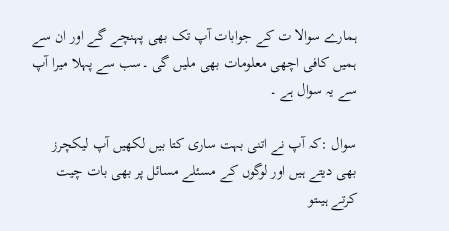ہمارے سوالا ت کے جوابات آپ تک بھی پہنچے گے اور ان سے ہمیں کافی اچھی معلومات بھی ملیں گی ۔سب سے پہلا میرا آپ سے یہ سوال ہے ۔

سوال :کہ آپ نے اتنی بہت ساری کتا بیں لکھیں آپ لیکچرز بھی دیتے ہیں اور لوگوں کے مسئلے مسائل پر بھی بات چیت کرتے ہیںتو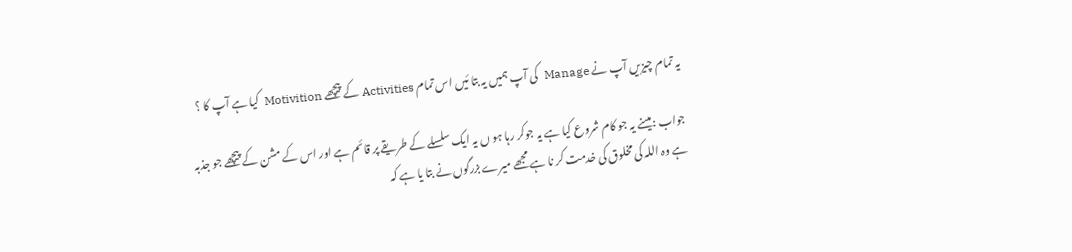یہ تمام چیزیں آپ نے Manage  کی آپ ہمیں یہ بتا ئیں اس تمام Activities کے پیچھے Motivition  کیا ہے آپ کا ؟

جواب :میںنے یہ جو کام شروع کیا ہے یہ جوکر رہا ہو ں یہ ایک سلسلے کے طریقے پر قائم ہے اور اس کے مشن کے پیچھے جو جذبہ ہے وہ اللہ کی مخلوق کی خدمت کر نا ہے مجھے میرے بزرگوں نے بتا یا ہے کہ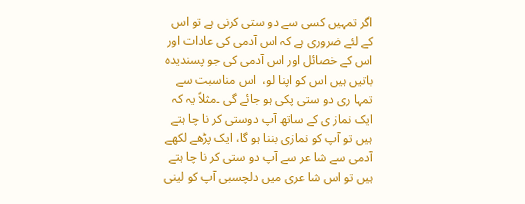اگر تمہیں کسی سے دو ستی کرنی ہے تو اس کے لئے ضروری ہے کہ اس آدمی کی عادات اور اس کے خصائل اور اس آدمی کی جو پسندیدہ باتیں ہیں اس کو اپنا لو،  اس مناسبت سے تمہا ری دو ستی پکی ہو جائے گی ۔مثلاً یہ کہ ایک نماز ی کے ساتھ آپ دوستی کر نا چا ہتے ہیں تو آپ کو نمازی بننا ہو گا، ایک پڑھے لکھے آدمی سے شا عر سے آپ دو ستی کر نا چا ہتے ہیں تو اس شا عری میں دلچسبی آپ کو لینی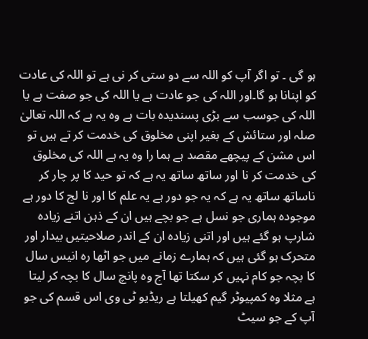ہو گی ۔ تو اگر آپ کو اللہ سے دو ستی کر نی ہے تو اللہ کی عادت کو اپنانا ہو گا۔اور اللہ کی جو عادت ہے یا اللہ کی جو صفت ہے یا اللہ کی جوسب سے بڑی پسندیدہ بات ہے وہ یہ ہے کہ اللہ تعالیٰ صلہ اور ستائش کے بغیر اپنی مخلوق کی خدمت کر تے ہیں تو اس مشن کے پیچھے مقصد ہے ہما را وہ یہ ہے اللہ کی مخلوق کی خدمت کر نا اور ساتھ ساتھ یہ ہے کہ تو حید کا پر چار کر ناساتھ ساتھ یہ ہے کہ یہ جو دور ہے یہ علم کا اور نا لج کا دور ہے موجودہ ہماری جو نسل ہے جو بچے ہیں ان کے ذہن اتنے زیادہ شارپ ہو گئے ہیں اور اتنی زیادہ ان کے اندر صلاحیتیں بیدار اور متحرک ہو گئی ہیں کہ ہمارے زمانے میں جو اٹھا رہ انیس سال کا بچہ جو کام نہیں کر سکتا تھا آج وہ پانچ سال کا بچہ کر لیتا ہے مثلا وہ کمپیوٹر گیم کھیلتا ہے ریڈیو ٹی وی اس قسم کی جو آپ کے جو سیٹ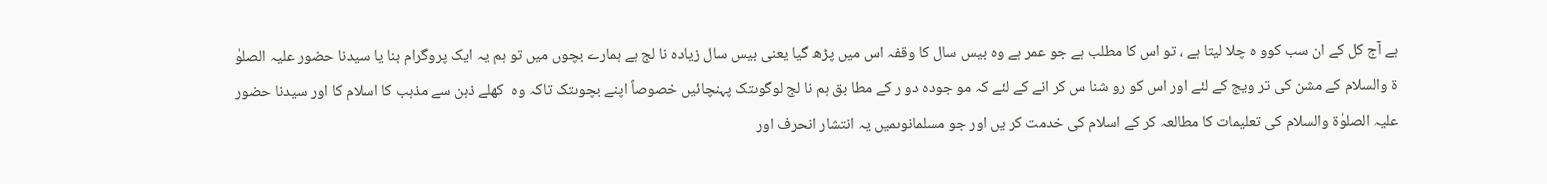ہے آج کل کے ان سب کوو ہ چلا لیتا ہے ، تو اس کا مطلب ہے جو عمر ہے وہ بیس سال کا وقفہ اس میں پڑھ گیا یعنی بیس سال زیادہ نا لج ہے ہمارے بچوں میں تو ہم یہ ایک پروگرام بنا یا سیدنا حضور علیہ الصلوٰ ۃ والسلام کے مشن کی تر ویج کے لئے اور اس کو رو شنا س کر انے کے لئے کہ مو جودہ دو ر کے مطا بق ہم نا لج لوگوںتک پہنچائیں خصوصاً اپنے بچوںتک تاکہ وہ  کھلے ذہن سے مذہب کا اسلام کا اور سیدنا حضور علیہ الصلوٰۃ والسلام کی تعلیمات کا مطالعہ کر کے اسلام کی خدمت کر یں اور جو مسلمانوںمیں یہ انتشار انحرف اور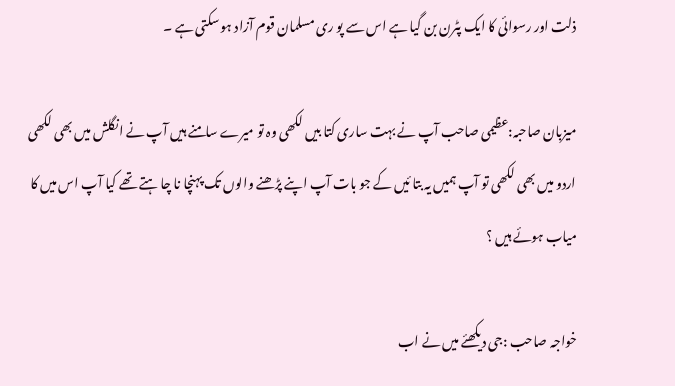ذلت اور رسوائی کا ایک پٹرن بن گیا ہے اس سے پو ری مسلمان قوم آزاد ہو سکتی ہے ۔

میزبان صاحبہ:عظیمی صاحب آپ نے بہت ساری کتا بیں لکھی وہ تو میرے سامنے ہیں آپ نے انگلش میں بھی لکھی اردو میں بھی لکھی تو آپ ہمیں یہ بتا ئیں کے جو بات آپ اپنے پڑھنے والوں تک پہنچا نا چا ہتے تھے کیا آپ اس میں کا میاب ہوئے ہیں ؟

خواجہ صاحب :جی دیکھئے میں نے اب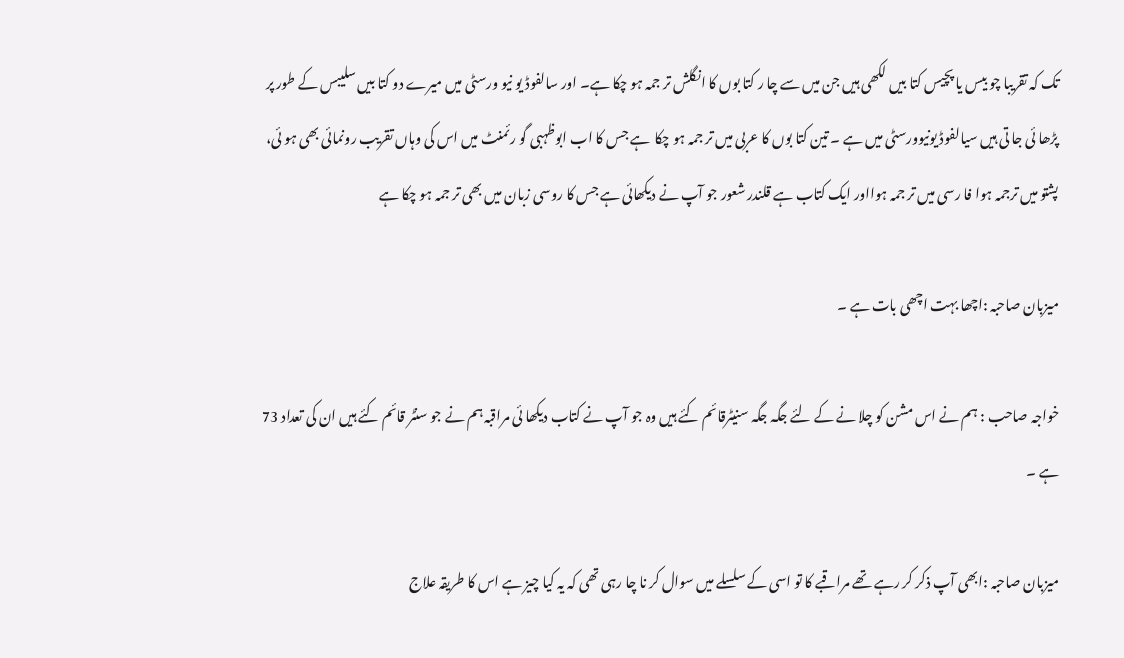تک کہ تقریبا چو بیس یا پچیس کتا بیں لکھی ہیں جن میں سے چا ر کتا بوں کا انگلش تر جمہ ہو چکا ہے۔ اور سالفوڈ یو نیو ورسٹی میں میرے دو کتا بیں سلیبس کے طور پر پڑھا ئی جا تی ہیں سیالفوڈ یونیوورسٹی میں ہے ۔ تین کتا بوں کا عربی میں تر جمہ ہو چکا  ہے جس کا اب ابوظہبی گو رئمنٹ میں اس کی وہاں تقریب رونمائی بھی ہو ئی،  پشتو میں ترجمہ ہوا فا رسی میں تر جمہ ہوااور ایک کتاب ہے قلندر شعور جو آپ نے دیکھائی ہے جس کا روسی زبان میں بھی تر جمہ ہو چکا ہے

میزبان صاحبہ :اچھا بہت اچھی بات ہے ۔

خواجہ صاحب : ہم نے اس مشن کو چلا نے کے لئے جگہ جگہ سنیٹرقائم کئے ہیں وہ جو آپ نے کتاب دیکھا ئی مراقبہ ہم نے جو سنٹر قائم کئے ہیں ان کی تعداد 73 ہے ۔

میزبان صاحبہ :ابھی آپ ذکر کر رہے تھے مراقبے کا تو اسی کے سلسلے میں سوال کر نا چا رہی تھی کہ یہ کیا چیز ہے اس کا طریقہ علاج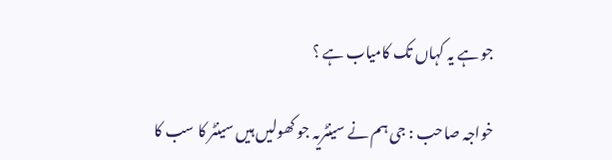جو ہے یہ کہاں تک کامیاب ہے ؟

خواجہ صاحب : جی ہم نے سینٹریہ جو کھولیں ہیں سینٹر کا سب کا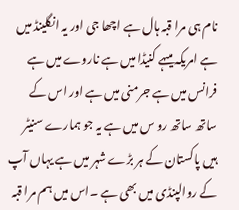نام ہی مرا قبہ ہال ہے اچھا جی اور یہ انگلینڈ میں ہے امریکہ میںہے کنیڈا میں ہے ناروے میں ہے فرانس میں ہے جرمنی میں ہے اور اس کے ساتھ ساتھ رو س میں ہے یہ جو ہمارے سنیٹر ہیں پاکستان کے ہر بڑے شہر میں ہے یہاں آپ کے روالپنڈی میں بھی ہے ۔اس میں ہم مرا قبہ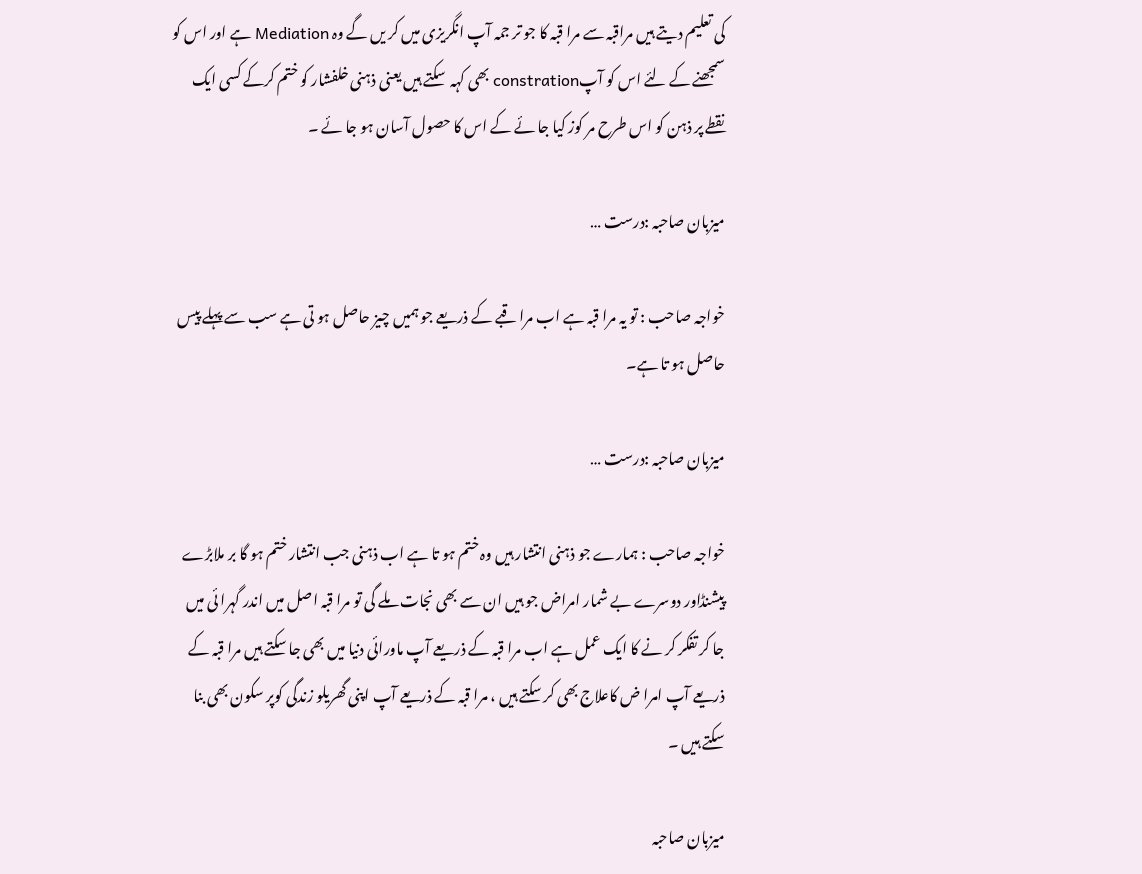کی تعلیم دیتے ہیں مراقبہ سے مرا قبہ کا جو تر جمہ آپ انگریزی میں کر یں گے وہ Mediation ہے اور اس کو سمجھنے کے لئے اس کو آپconstration بھی کہہ  سکتے ہیں یعنی ذہنی خلفشار کو ختم کرکے کسی ایک نقطے پر ذہن کو اس طرح مر کوز کیا جا ئے کے اس کا حصول آسان ہو جا ئے ۔

میزبان صاحبہ :درست …

خواجہ صاحب : تو یہ مرا قبہ ہے اب مرا قبے کے ذریعے جو ہمیں چیز حاصل ہو تی ہے سب سے پہلے پیس حاصل ہو تا ہے۔

میزبان صاحبہ :درست …

خواجہ صاحب : ہمارے جو ذہنی انتشار ہیں وہ ختم ہو تا ہے اب ذہنی جب انتشار ختم ہو گا بر ملابڑے پیشنڈاور دوسرے بے شمار امراض جو ہیں ان سے بھی نجات ملے گی تو مرا قبہ اصل میں اندر گہرا ئی میں جا کر تفکر کر نے کا ایک عمل ہے اب مرا قبہ کے ذریعے آپ ماورائی دنیا میں بھی جا سکتے ہیں مرا قبہ کے ذریعے آپ امرا ض کاعلاج بھی کر سکتے ہیں ، مرا قبہ کے ذریعے آپ اپنی گھریلو زندگی کوپر سکون بھی بنا سکتے ہیں ۔

میزبان صاحبہ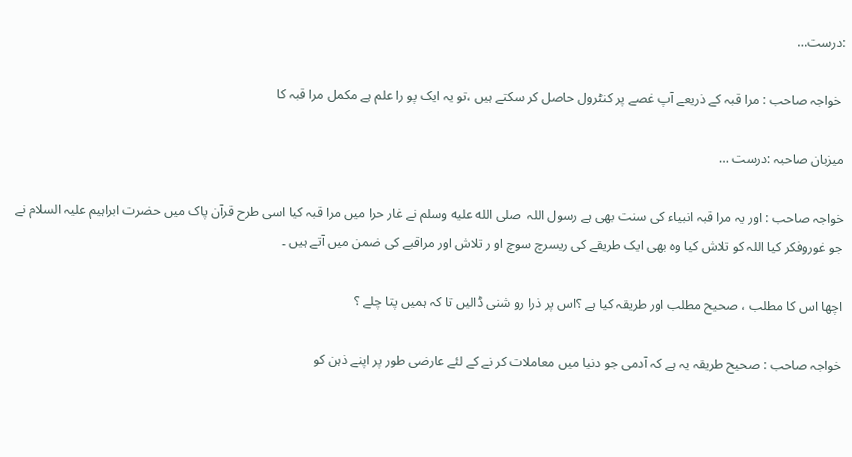:درست…

 خواجہ صاحب : مرا قبہ کے ذریعے آپ غصے پر کنٹرول حاصل کر سکتے ہیں ،تو یہ ایک پو را علم ہے مکمل مرا قبہ کا

میزبان صاحبہ :درست …

خواجہ صاحب : اور یہ مرا قبہ انبیاء کی سنت بھی ہے رسول اللہ  صلى الله عليه وسلم نے غار حرا میں مرا قبہ کیا اسی طرح قرآن پاک میں حضرت ابراہیم علیہ السلام نے جو غوروفکر کیا اللہ کو تلاش کیا وہ بھی ایک طریقے کی ریسرچ سوچ او ر تلاش اور مراقبے کی ضمن میں آتے ہیں ۔

اچھا اس کا مطلب ، صحیح مطلب اور طریقہ کیا ہے ؟اس پر ذرا رو شنی ڈالیں تا کہ ہمیں پتا چلے ؟

خواجہ صاحب : صحیح طریقہ یہ ہے کہ آدمی جو دنیا میں معاملات کر نے کے لئے عارضی طور پر اپنے ذہن کو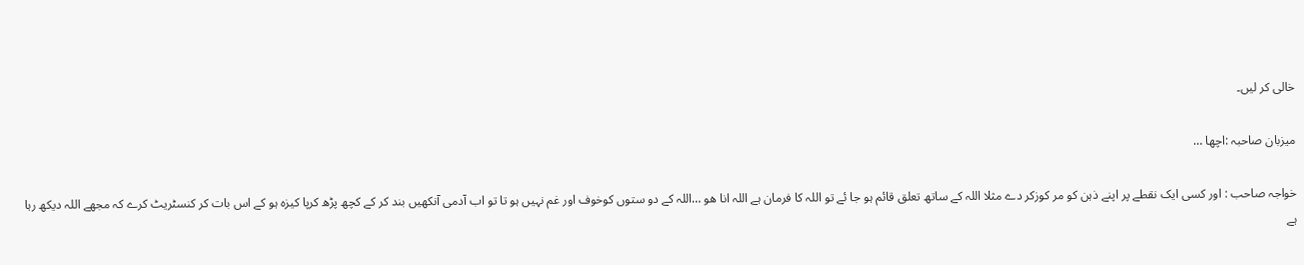خالی کر لیں۔

میزبان صاحبہ :اچھا …

خواجہ صاحب : اور کسی ایک نقطے پر اپنے ذہن کو مر کوزکر دے مثلا اللہ کے ساتھ تعلق قائم ہو جا ئے تو اللہ کا فرمان ہے اللہ انا ھو …اللہ کے دو ستوں کوخوف اور غم نہیں ہو تا تو اب آدمی آنکھیں بند کر کے کچھ پڑھ کرپا کیزہ ہو کے اس بات کر کنسٹریٹ کرے کہ مجھے اللہ دیکھ رہا ہے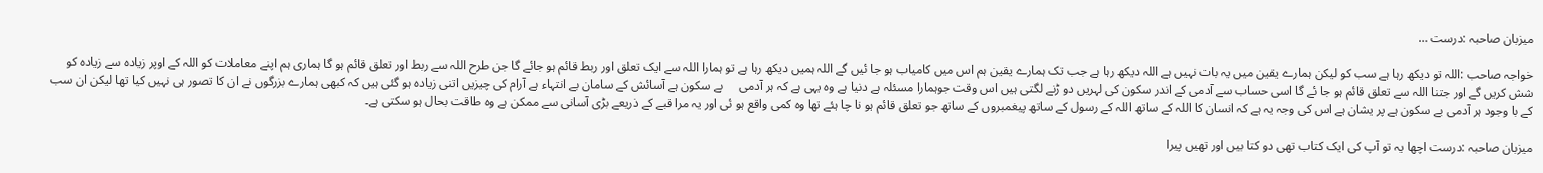میزبان صاحبہ :درست …

خواجہ صاحب :اللہ تو دیکھ رہا ہے سب کو لیکن ہمارے یقین میں یہ بات نہیں ہے اللہ دیکھ رہا ہے جب تک ہمارے یقین ہم اس میں کامیاب ہو جا ئیں گے اللہ ہمیں دیکھ رہا ہے تو ہمارا اللہ سے ایک تعلق اور ربط قائم ہو جائے گا جن طرح اللہ سے ربط اور تعلق قائم ہو گا ہماری ہم اپنے معاملات کو اللہ کے اوپر زیادہ سے زیادہ کو شش کریں گے اور جتنا اللہ سے تعلق قائم ہو جا ئے گا اسی حساب سے آدمی کے اندر سکون کی لہریں دو ڑنے لگتی ہیں اس وقت جوہمارا مسئلہ ہے دنیا ہے وہ یہی ہے کہ ہر آدمی     بے سکون ہے آسائش کے سامان بے انتہاء ہے آرام کی چیزیں اتنی زیادہ ہو گئی ہیں کہ کبھی ہمارے بزرگوں نے ان کا تصور ہی نہیں کیا تھا لیکن ان سب کے با وجود ہر آدمی بے سکون ہے پر یشان ہے اس کی وجہ یہ ہے کہ انسان کا اللہ کے ساتھ اللہ کے رسول کے ساتھ پیغمبروں کے ساتھ جو تعلق قائم ہو نا چا ہئے تھا وہ کمی واقع ہو ئی اور یہ مرا قبے کے ذریعے بڑی آسانی سے ممکن ہے وہ طاقت بحال ہو سکتی ہے۔

میزبان صاحبہ :درست اچھا یہ تو آپ کی ایک کتاب تھی دو کتا بیں اور تھیں پیرا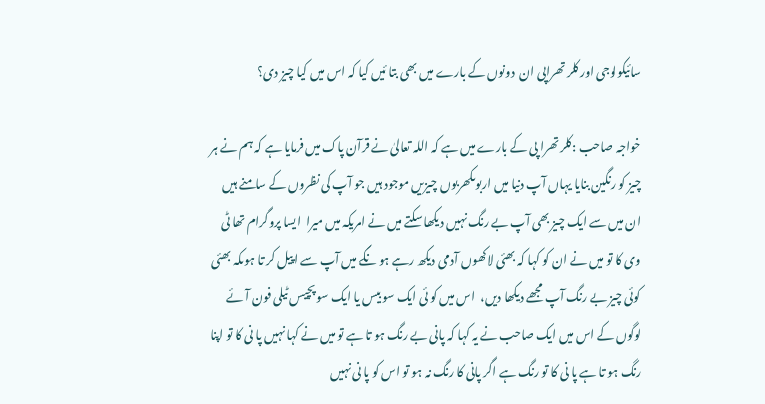سائیکولوجی اور کلر تھراپی ان  دونوں کے بارے میں بھی بتا ئیں کیا کہ اس میں کیا چیز دی؟

خواجہ صاحب :کلر تھرا پی کے بارے میں ہے کہ اللہ تعالیٰ نے قرآن پاک میں فرمایا ہے کہ ہم نے ہر چیز کو رنگین بنایا یہاں آپ دنیا میں اربوںکھربوں چیزیں موجود ہیں جو آپ کی نظروں کے سامنے ہیں ان میں سے ایک چیز بھی آپ بے رنگ نہیں دیکھا سکتے میں نے امریکہ میں میرا  ایسا پروگرام تھا ٹی وی کا تو میں نے ان کو کہا کہ بھئی لاکھوں آدمی دیکھ رہے ہو نگے میں آپ سے اپیل کر تا ہوںکہ بھئی کوئی چیز بے رنگ آپ مجھے دیکھا دیں،  اس میں کو ئی ایک سو بیس یا ایک سو پچیس ٹیلی فون آئے لوگوں کے اس میں ایک صاحب نے یہ کہا کہ پانی بے رنگ ہو تا ہے تو میں نے کہا نہیں پا نی کا تو اپنا رنگ ہو تا ہے پا نی کا تو رنگ ہے اگر پانی کا رنگ نہ ہو تو اس کو پا نی نہیں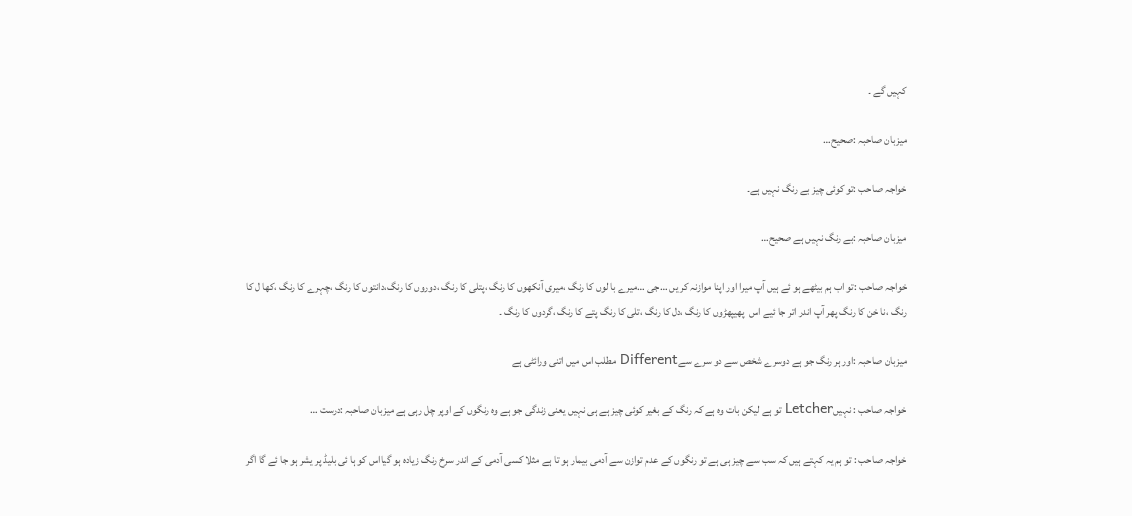کہیں گے ۔

میزبان صاحبہ :صحیح…

خواجہ صاحب :تو کوئی چیز بے رنگ نہیں ہے۔

میزبان صاحبہ :بے رنگ نہیں ہے صحیح…

خواجہ صاحب :تو اب ہم بیٹھے ہو ئے ہیں آپ میرا اور اپنا موازنہ کر یں …جی …میرے با لوں کا رنگ ،میری آنکھوں کا رنگ ،پتلی کا رنگ ،دوروں کا رنگ،دانتوں کا رنگ ،چہرے کا رنگ ،کھا ل کا رنگ ،نا خن کا رنگ پھر آپ اندر اتر جا ئیے اس  پھیپھڑوں کا رنگ ،دل کا رنگ ،تلی کا رنگ پتے کا رنگ ،گردوں کا رنگ ۔

میزبان صاحبہ :اور ہر رنگ جو ہے دوسرے شخص سے دو سرے سےDifferent مطلب اس میں اتنی ورائٹی ہے

خواجہ صاحب : نہیںLetcher تو ہے لیکن بات وہ ہے کہ رنگ کے بغیر کوئی چیز ہے ہی نہیں یعنی زندگی جو ہے وہ رنگوں کے اوپر چل رہی ہے میزبان صاحبہ :درست …

خواجہ صاحب : تو ہم یہ کہتے ہیں کہ سب سے چیز ہی ہے تو رنگوں کے عدم توازن سے آدمی بیمار ہو تا ہے مثلا کسی آدمی کے اندر سرخ رنگ زیادہ ہو گیااس کو ہا ئی بلیڈ پر یشر ہو جا ئے گا اگر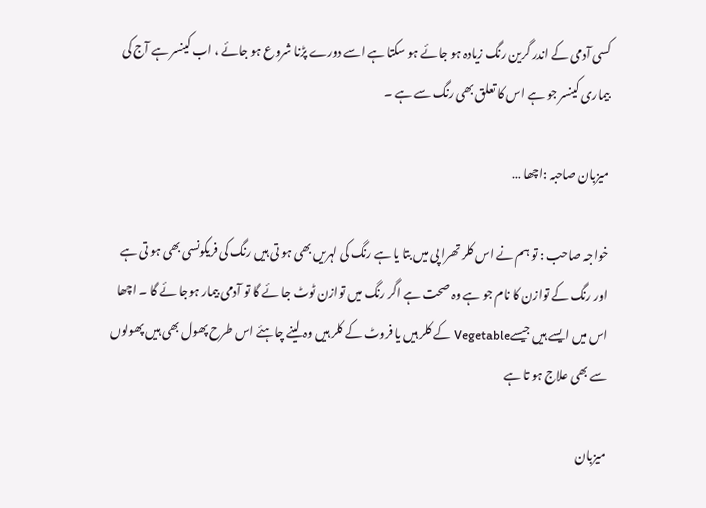کسی آدمی کے اندر گرین رنگ زیادہ ہو جائے ہو سکتا ہے اسے دورے پڑنا شروع ہو جائے ، اب کینسر ہے آج کی بیماری کینسر جو ہے اس کا تعلق بھی رنگ سے ہے ۔

میزبان صاحبہ :اچھا …

خواجہ صاحب : تو ہم نے اس کلر تھرا پی میں بتا یا ہے رنگ کی لہریں بھی ہو تی ہیں رنگ کی فریکونسی بھی ہو تی ہے اور رنگ کے توازن کا نام جو ہے وہ صحت ہے اگر رنگ میں توازن ٹوٹ جا ئے گا تو آدمی بیمار ہوجا ئے گا ۔ اچھا اس میں ایسے ہیں جیسےVegetable کے کلر ہیں یا فروٹ کے کلر ہیں وہ لینے چاہئے اس طرح پھول بھی ہیں پھولوں سے بھی علاج ہو تا ہے

میزبان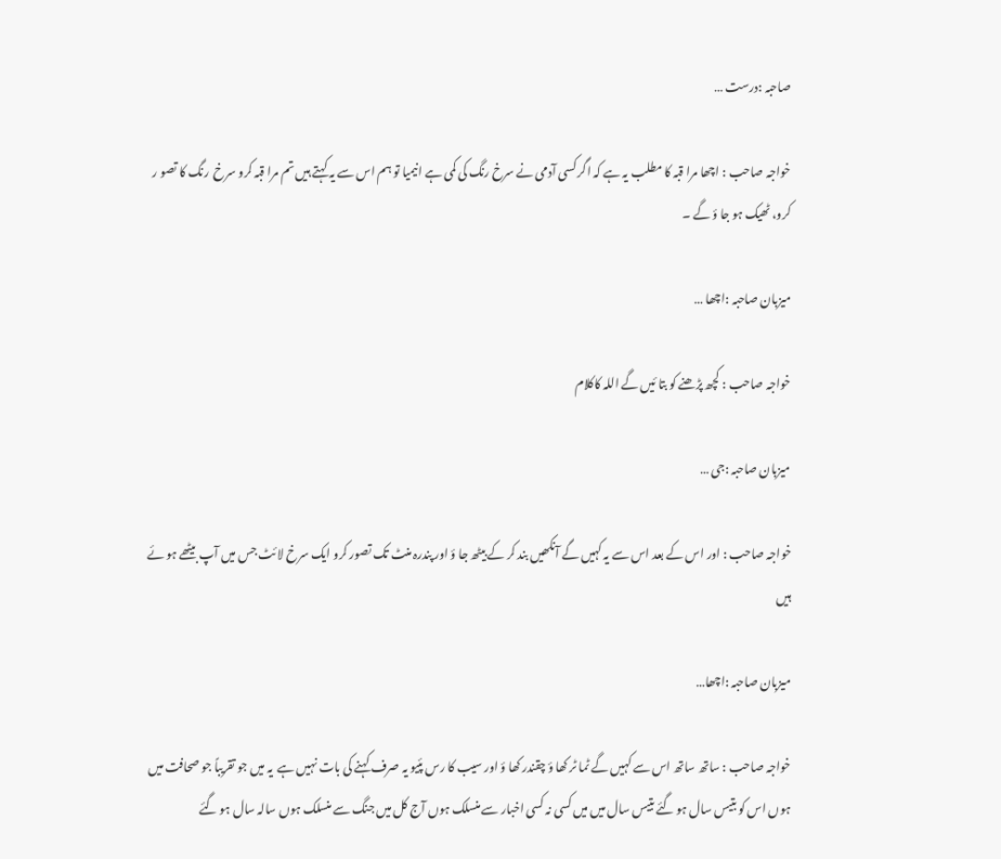صاحبہ :درست …

خواجہ صاحب : اچھا مرا قبہ کا مطلب یہ ہے کہ اگر کسی آدمی نے سرخ رنگ کی کمی ہے انیمیا تو ہم اس سے یہ کہتے ہیں تم مرا قبہ کرو سرخ  رنگ کا تصو ر کرو، ٹھیک ہو جا ؤ گے ۔

میزبان صاحبہ :اچھا …

خواجہ صاحب : کچھ پڑھنے کو بتا ئیں گے اللہ کاکلام

میزبان صاحبہ :جی …

خواجہ صاحب : اور اس کے بعد اس سے یہ کہیں گے آنکھیں بند کر کے بیٹھ جا ؤ اور پندرہ منٹ تک تصور کرو ایک سرخ لا ئٹ جس میں آپ بیٹھے ہو ئے ہیں

میزبان صاحبہ :اچھا…

خواجہ صاحب : ساتھ ساتھ اس سے کہیں گے ٹما ٹر کھا ؤ چقندر کھا ؤ اور سیب کا رس پئیو یہ صرف کہنے کی بات نہیں ہے  یہ میں جو تقریباً جو صحافت میں ہوں اس کو بتیس سال ہو گئے بتیس سال میں میں کسی نہ کسی اخبار سے منسلک ہوں آج کل میں جنگ سے منسلک ہوں سالہ سال ہو گئے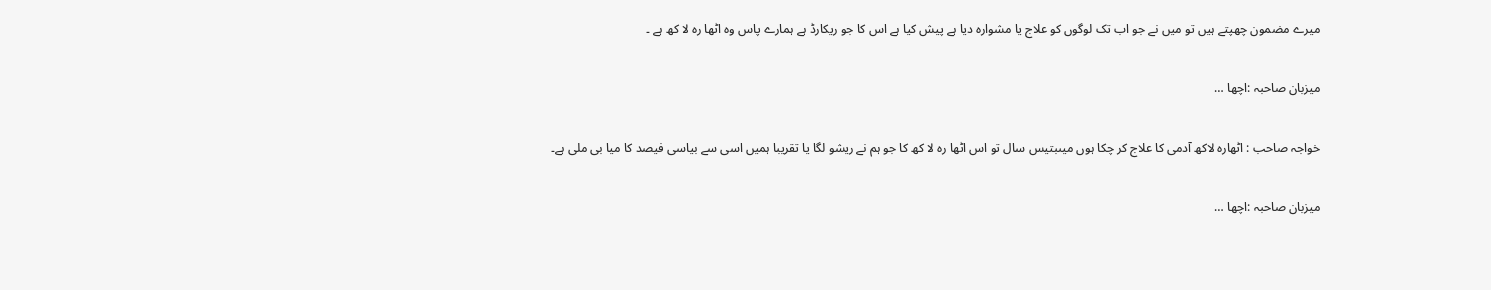میرے مضمون چھپتے ہیں تو میں نے جو اب تک لوگوں کو علاج یا مشوارہ دیا ہے پیش کیا ہے اس کا جو ریکارڈ ہے ہمارے پاس وہ اٹھا رہ لا کھ ہے ۔

میزبان صاحبہ :اچھا …

خواجہ صاحب : اٹھارہ لاکھ آدمی کا علاج کر چکا ہوں میںبتیس سال تو اس اٹھا رہ لا کھ کا جو ہم نے ریشو لگا یا تقریبا ہمیں اسی سے بیاسی فیصد کا میا بی ملی ہے۔

میزبان صاحبہ :اچھا …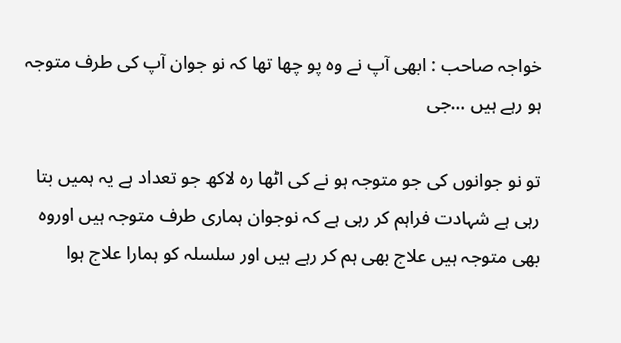خواجہ صاحب : ابھی آپ نے وہ پو چھا تھا کہ نو جوان آپ کی طرف متوجہ ہو رہے ہیں …جی

تو نو جوانوں کی جو متوجہ ہو نے کی اٹھا رہ لاکھ جو تعداد ہے یہ ہمیں بتا رہی ہے شہادت فراہم کر رہی ہے کہ نوجوان ہماری طرف متوجہ ہیں اوروہ بھی متوجہ ہیں علاج بھی ہم کر رہے ہیں اور سلسلہ کو ہمارا علاج ہوا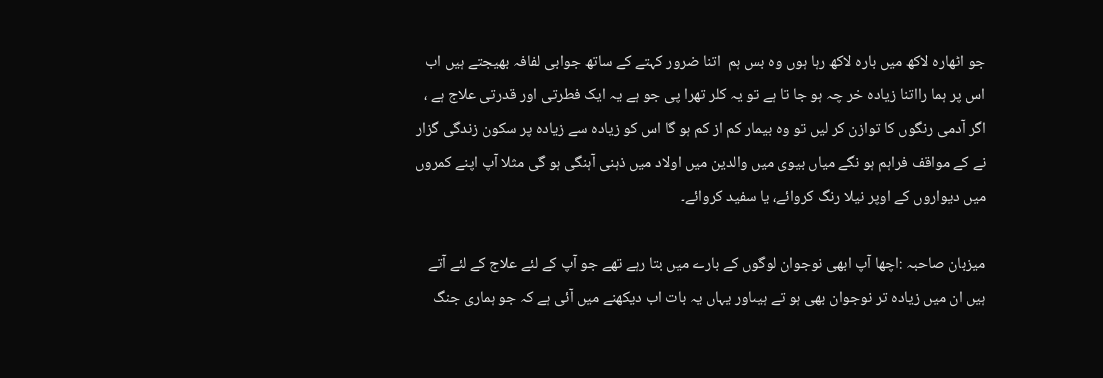جو اٹھارہ لاکھ میں بارہ لاکھ رہا ہوں وہ بس ہم  اتنا ضرور کہتے کے ساتھ جوابی لفافہ بھیجتے ہیں اب اس پر ہما رااتنا زیادہ خر چہ ہو جا تا ہے تو یہ کلر تھرا پی جو ہے یہ ایک فطرتی اور قدرتی علاج ہے ، اگر آدمی رنگوں کا توازن کر لیں تو وہ بیمار کم از کم ہو گا اس کو زیادہ سے زیادہ پر سکون زندگی گزار نے کے مواقف فراہم ہو نگے میاں بیوی میں والدین میں اولاد میں ذہنی آہنگی ہو گی مثلا آپ اپنے کمروں میں دیواروں کے اوپر نیلا رنگ کروائے، یا سفید کروائے۔

میزبان صاحبہ :اچھا آپ ابھی نوجوان لوگوں کے بارے میں بتا رہے تھے جو آپ کے لئے علاج کے لئے آتے ہیں ان میں زیادہ تر نوجوان بھی ہو تے ہیںاور یہاں یہ بات اب دیکھنے میں آئی ہے کہ جو ہماری جنگ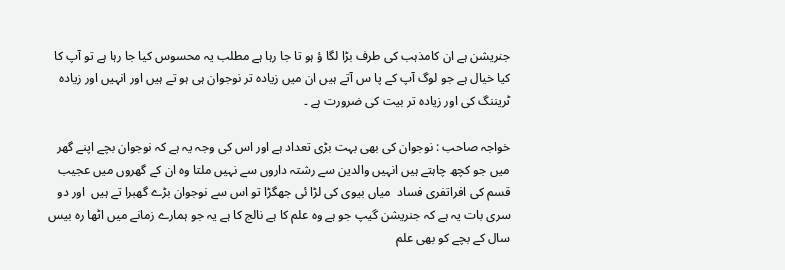جنریشن ہے ان کامذہب کی طرف بڑا لگا ؤ ہو تا جا رہا ہے مطلب یہ محسوس کیا جا رہا ہے تو آپ کا کیا خیال ہے جو لوگ آپ کے پا س آتے ہیں ان میں زیادہ تر نوجوان ہی ہو تے ہیں اور انہیں اور زیادہ ٹریننگ کی اور زیادہ تر بیت کی ضرورت ہے ۔

خواجہ صاحب : نوجوان کی بھی بہت بڑی تعداد ہے اور اس کی وجہ یہ ہے کہ نوجوان بچے اپنے گھر میں جو کچھ چاہتے ہیں انہیں والدین سے رشتہ داروں سے نہیں ملتا وہ ان کے گھروں میں عجیب قسم کی افراتفری فساد  میاں بیوی کی لڑا ئی جھگڑا تو اس سے نوجوان بڑے گھبرا تے ہیں  اور دو سری بات یہ ہے کہ جنریشن گیپ جو ہے وہ علم کا ہے نالج کا ہے یہ جو ہمارے زمانے میں اٹھا رہ بیس سال کے بچے کو بھی علم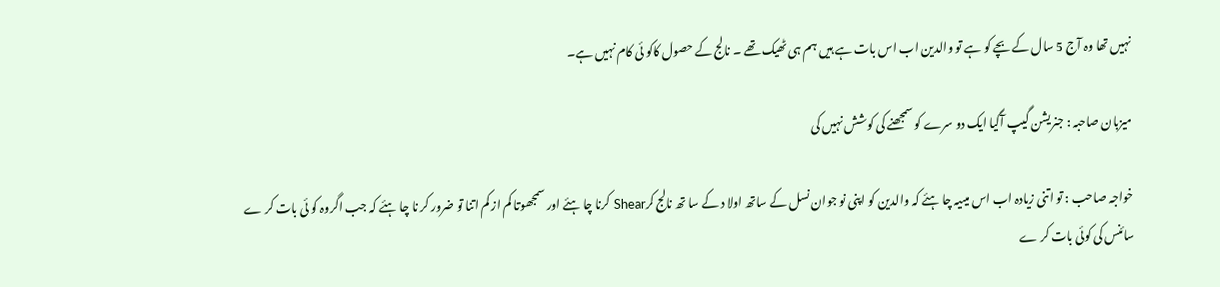نہیں تھا وہ آج 5 سال کے بچے کو ہے تو والدین اب اس بات ہے ہیں ہم ہی ٹھیک تھے ۔ نالج کے حصول کاکو ئی کام نہیں ہے۔

میزبان صاحبہ : جنریشن گیپ آگیا ایک دو سرے کو سمجھنے کی کوشش نہیں کی

خواجہ صاحب : تو اتنی زیادہ اب اس میںیہ چا ہئے کہ والدین کو اپنی نو جوان نسل کے ساتھ اولا د کے سا تھ نالج کرShear کرنا چا ہئے اور سمجھوتا کم از کم اتنا تو ضرور کر نا چا ہئے کہ جب اگروہ کو ئی بات کر ے سائنس کی کوئی بات کر ے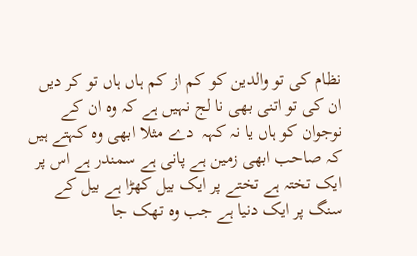نظام کی تو والدین کو کم از کم ہاں ہاں تو کر دیں ان کی تو اتنی بھی نا لج نہیں ہے کہ وہ ان کے نوجوان کو ہاں یا نہ کہہ  دے مثلا ابھی وہ کہتے ہیں کہ صاحب ابھی زمین ہے پانی ہے سمندر ہے اس پر ایک تختہ ہے تختے پر ایک بیل کھڑا ہے بیل کے سنگ پر ایک دنیا ہے جب وہ تھک جا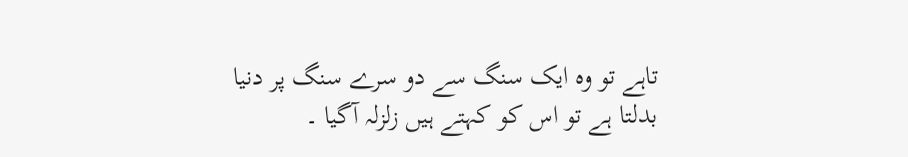تاہے تو وہ ایک سنگ سے دو سرے سنگ پر دنیا بدلتا ہے تو اس کو کہتے ہیں زلزلہ آگیا ۔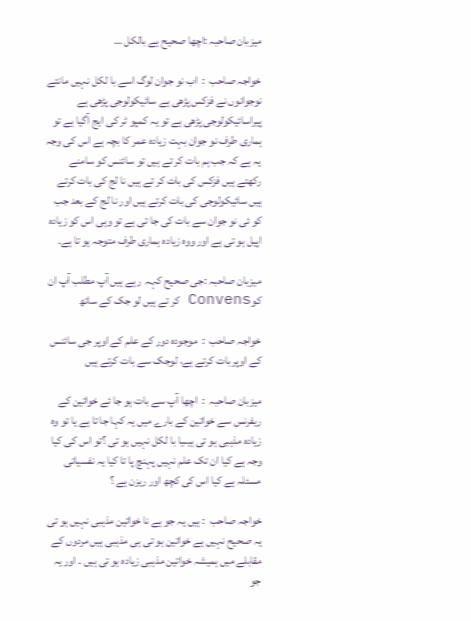میزبان صاحبہ :اچھا صحیح ہے بالکل …

خواجہ صاحب  :  اب نو جوان لوگ اسے با لکل نہیں مانتے نوجوانوں نے فزکس پڑھی ہے سائیکولوجی پڑھی ہے پیراسائیکولوجی پڑھی ہے تو یہ کمپو ٹر کی ایج آگیا ہے تو ہماری طرف نو جوان بہت زیادہ عمر کا بچہ ہے اس کی وجہ یہ ہے کہ جب ہم بات کر تے ہیں تو سائنس کو سامنے رکھتے ہیں فزکس کی بات کر تے ہیں نا لج کی بات کرتے ہیں سائیکولوجی کی بات کرتے ہیں اور نا لج کے بعد جب کو ئی نو جوان سے بات کی جا تی ہے تو وہی اس کو زیادہ اپیل ہو تی ہے اور ووہ زیادہ ہماری طرف متوجہ ہو تا ہے۔

میزبان صاحبہ :جی صحیح کہہ  رہے ہیں آپ مطلب آپ ان کوConvens کر تے ہیں لو جک کے ساتھ

خواجہ صاحب  :  موجودہ دور کے علم کے اوپر جی سائنس کے اوپر بات کرتے ہے، لوجک سے بات کرتے ہیں

میزبان صاحبہ  :  اچھا آپ سے بات ہو جا ئے خواتین کے ریفرنس سے خواتین کے بارے میں یہ کہا جا تا ہے یا تو وہ زیادہ مذہبی ہو تی ہیںیا با لکل نہیں ہو تی ؟تو اس کی کیا وجہ ہے کیا ان تک علم نہیں پہنچ پا تا کیا یہ نفسیاتی مسئلہ ہے کیا اس کی کچھ اور ریزن ہے ؟

خواجہ صاحب  : ہیں یہ جو ہے نا خواتین مذہبی نہیں ہو تی یہ صحیح نہیں ہے خواتین ہو تی ہی مذہبی ہیں مردوں کے مقابلے میں ہمیشہ خواتین مذہبی زیادہ ہو تی ہیں ۔ اور یہ جو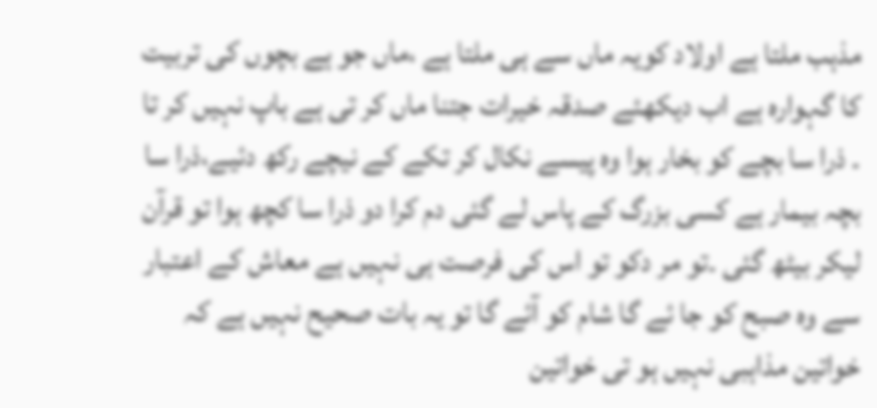مذہب ملتا ہے اولاد کویہ ماں سے ہی ملتا ہے ،ماں جو ہے بچوں کی تربیت کا گہوارہ ہے اب دیکھئے صدقہ خیرات جتنا ماں کر تی ہے باپ نہیں کر تا ۔ ذرا سا بچے کو بخار ہوا وہ پیسے نکال کر تکے کے نیچے رکھ دئیے،ذرا سا بچہ بیمار ہے کسی بزرگ کے پاس لے گئی دم کرا دو ذرا سا کچھ ہوا تو قرآن لیکر بیٹھ گئی ۔تو مر دکو تو اس کی فرصت ہی نہیں ہے معاش کے اعتبار سے وہ صبح کو جا ئے گا شام کو آئے گا تو یہ بات صحیح نہیں ہے کہ خواتین مذاہبی نہیں ہو تی خواتین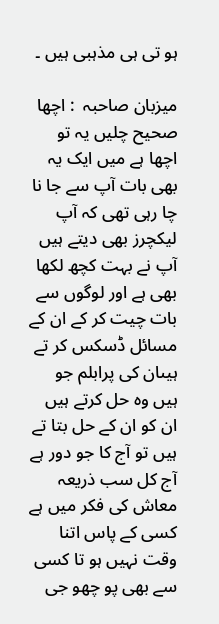ہو تی ہی مذہبی ہیں ۔

میزبان صاحبہ  : اچھا صحیح چلیں یہ تو اچھا ہے میں ایک یہ بھی بات آپ سے جا نا چا رہی تھی کہ آپ لیکچرز بھی دیتے ہیں آپ نے بہت کچھ لکھا بھی ہے اور لوگوں سے بات چیت کر کے ان کے مسائل ڈسکس کر تے ہیںان کی پرابلم جو ہیں وہ حل کرتے ہیں ان کو ان کے حل بتا تے ہیں تو آج کا جو دور ہے آج کل سب ذریعہ معاش کی فکر میں ہے کسی کے پاس اتنا وقت نہیں ہو تا کسی سے بھی پو چھو جی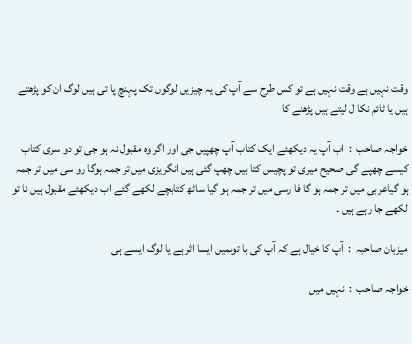وقت نہیں ہے وقت نہیں ہے تو کس طرح سے آپ کی یہ چیزیں لوگوں تک پہنچ پا تی ہیں لوگ ان کو پڑھتے ہیں یا ٹائم نکا ل لیتے ہیں پڑھنے کا

خواجہ صاحب  :  اب آپ یہ دیکھئے ایک کتاب آپ چھپیں جی اور اگر وہ مقبول نہ ہو جی تو دو سری کتاب کیسے چھپے گی صحیح میری تو پچیس کتا بیں چھپ گئی ہیں انگریزی میں تر جمہ ہوگا رو سی میں تر جمہ ہو گیاعربی میں تر جمہ ہو گا فا رسی میں تر جمہ ہو گیا ساٹھ کتابچے لکھے گئے اب دیکھئے مقبول ہیں نا تو لکھے جا رہے ہیں ۔

میزبان صاحبہ  :  آپ کا خیال ہے کہ آپ کی با توںمیں ایسا اثر ہے یا لوگ ایسے ہی

خواجہ صاحب  :  نہیں میں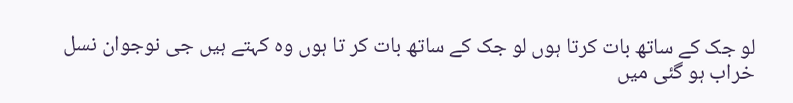لو جک کے ساتھ بات کرتا ہوں لو جک کے ساتھ بات کر تا ہوں وہ کہتے ہیں جی نوجوان نسل خراب ہو گئی میں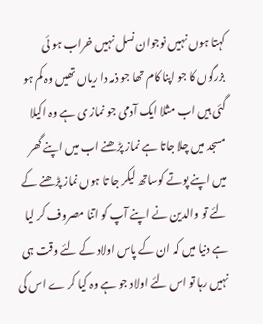کہتا ہوں نہیں نوجوان نسل نہیں خراب ہو ئی بزرگوں کا جو اپنا کام تھا جو ذمہ دا ریاں تھیں وہ کم ہو گئی ہیں اب مثلا ایک آدمی جو نماز ی ہے وہ اکیلا مسجد میں چلا جاتا ہے نماز پڑھنے اب میں اپنے گھر میں اپنے پوتے کوساتھ لیکر جا تا ہوں نماز پڑھنے کے لئے تو والدین نے اپنے آپ کو اتنا مصروف کر لیا ہے دنیا میں کہ ان کے پاس اولاد کے لئے وقت ہی نہیں رہا تو اس لئے اولاد جو ہے وہ کیا کر ے اس کی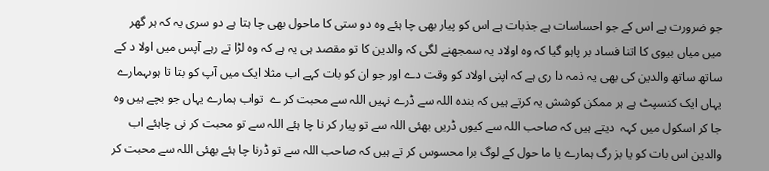جو ضرورت ہے اس کے جو احساسات ہے جذبات ہے اس کو پیار بھی چا ہئے وہ دو ستی کا ماحول بھی چا ہتا ہے دو سری یہ کہ ہر گھر میں میاں بیوی کا اتنا فساد بر پاہو گیا کہ وہ اولاد یہ سمجھنے لگی کہ والدین کا تو مقصد ہی یہ ہے کہ وہ لڑا تے رہے آپس میں اولا د کے ساتھ ساتھ والدین کی بھی یہ ذمہ دا ری ہے کہ اپنی اولاد کو وقت دے اور جو ان کو بات کہے اب مثلا ایک میں آپ کو بتا تا ہوںہمارے یہاں ایک کنسپٹ ہے ہر ممکن کوشش یہ کرتے ہیں کہ بندہ اللہ سے ڈرے نہیں اللہ سے محبت کر ے  تواب ہمارے یہاں جو بچے ہیں وہ جا کر اسکول میں کہہ  دیتے ہیں کہ صاحب اللہ سے کیوں ڈریں بھئی اللہ سے تو پیار کر نا چا ہئے اللہ سے تو محبت کر نی چاہئے اب والدین اس بات کو یا بز رگ ہمارے یا ما حول کے لوگ برا محسوس کر تے ہیں کہ صاحب اللہ سے تو ڈرنا چا ہئے بھئی اللہ سے محبت کر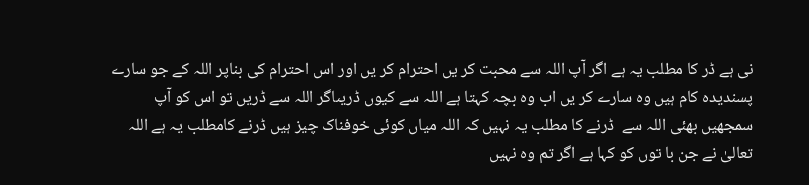نی ہے ڈر کا مطلب یہ ہے اگر آپ اللہ سے محبت کر یں احترام کر یں اور اس احترام کی بناپر اللہ کے جو سارے پسندیدہ کام ہیں وہ سارے کر یں اب وہ بچہ کہتا ہے اللہ سے کیوں ڈریںاگر اللہ سے ڈریں تو اس کو آپ سمجھیں بھئی اللہ سے  ڈرنے کا مطلب یہ نہیں کہ اللہ میاں کوئی خوفناک چیز ہیں ڈرنے کامطلب یہ ہے اللہ تعالیٰ نے جن با توں کو کہا ہے اگر تم وہ نہیں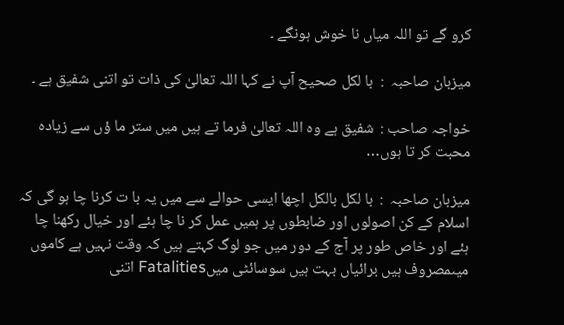کرو گے تو اللہ میاں نا خوش ہونگے ۔

میزبان صاحبہ  :  با لکل صحیح آپ نے کہا اللہ تعالیٰ کی ذات تو اتنی شفیق ہے ۔

خواجہ صاحب :  شفیق ہے وہ اللہ تعالیٰ فرما تے ہیں میں ستر ما ؤں سے زیادہ محبت کر تا ہوں…

میزبان صاحبہ  :  با لکل بالکل اچھا ایسی حوالے سے میں یہ با ت کرنا چا ہو گی کہ اسلام کے کن اصولوں اور ضابطوں پر ہمیں عمل کر نا چا ہئے اور خیال رکھنا چا ہئے اور خاص طور پر آج کے دور میں جو لوگ کہتے ہیں کہ وقت نہیں ہے کاموں میںمصروف ہیں برائیاں بہت ہیں سوسائٹی میںFatalities اتنی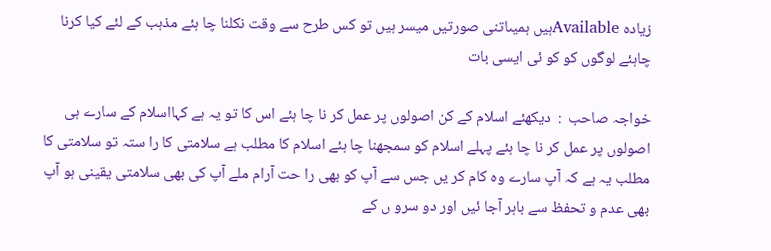زیادہ Availableہیں ہمیںاتنی صورتیں میسر ہیں تو کس طرح سے وقت نکلنا چا ہئے مذہب کے لئے کیا کرنا چاہئے لوگوں کو کو ئی ایسی بات

خواجہ صاحب  :  دیکھئے اسلام کے کن اصولوں پر عمل کر نا چا ہئے اس کا تو یہ ہے کہااسلام کے سارے ہی اصولوں پر عمل کر نا چا ہئے پہلے اسلام کو سمجھنا چا ہئے اسلام کا مطلب ہے سلامتی کا را ستہ تو سلامتی کا مطلب یہ ہے کہ آپ سارے وہ کام کر یں جس سے آپ کو بھی را حت آرام ملے آپ کی بھی سلامتی یقینی ہو آپ بھی عدم و تحفظ سے باہر آجا ئیں اور دو سرو ں کے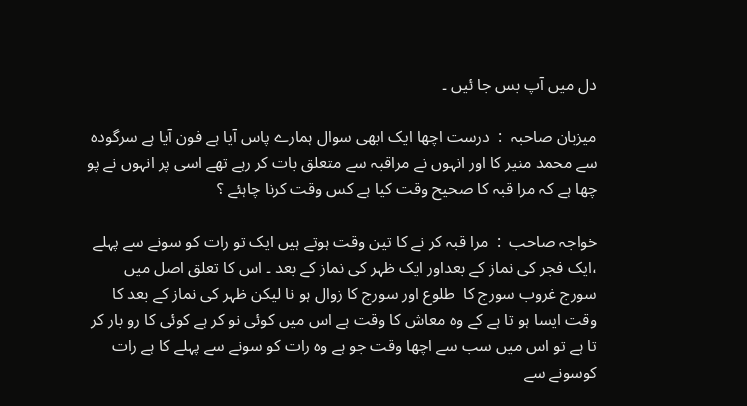دل میں آپ بس جا ئیں ۔

میزبان صاحبہ  :  درست اچھا ایک ابھی سوال ہمارے پاس آیا ہے فون آیا ہے سرگودہ سے محمد منیر کا اور انہوں نے مراقبہ سے متعلق بات کر رہے تھے اسی پر انہوں نے پو چھا ہے کہ مرا قبہ کا صحیح وقت کیا ہے کس وقت کرنا چاہئے ؟

خواجہ صاحب  :  مرا قبہ کر نے کا تین وقت ہوتے ہیں ایک تو رات کو سونے سے پہلے ،ایک فجر کی نماز کے بعداور ایک ظہر کی نماز کے بعد ۔ اس کا تعلق اصل میں سورج غروب سورج کا  طلوع اور سورج کا زوال ہو نا لیکن ظہر کی نماز کے بعد کا وقت ایسا ہو تا ہے کے وہ معاش کا وقت ہے اس میں کوئی نو کر ہے کوئی کا رو بار کر تا ہے تو اس میں سب سے اچھا وقت جو ہے وہ رات کو سونے سے پہلے کا ہے رات کوسونے سے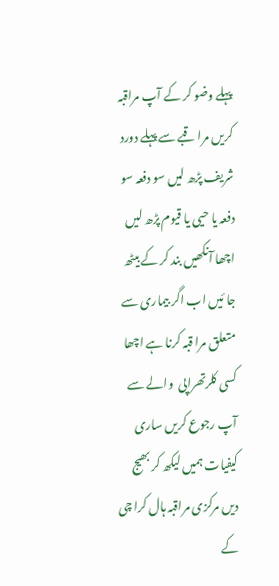پہلے وضو کر کے آپ مراقبہ کریں مرا قبے سے پہلے دورد شریف پڑھ لیں سو دفعہ سو دفعہ یا حیی یا قیوم پڑھ لیں اچھا آنکھیں بند کر کے بیٹھ جا ئیں اب اگر بیماری سے متعلق مرا قبہ کرنا ہے اچھا کسی کلرتھراپی  والے سے آپ رجوع کریں ساری کیفیات ہمیں لیکھ کر بھیج دیں مرکزی مراقبہ ہال کرا چی کے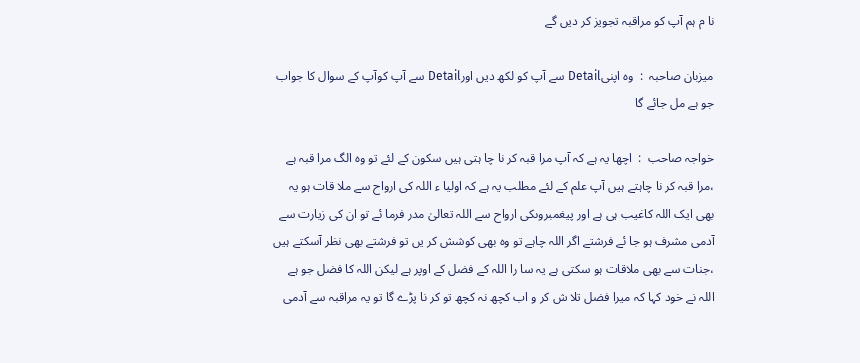نا م ہم آپ کو مراقبہ تجویز کر دیں گے

میزبان صاحبہ  :  وہ اپنیDetail سے آپ کو لکھ دیں اورDetail سے آپ کوآپ کے سوال کا جواب جو ہے مل جائے گا

خواجہ صاحب  :  اچھا یہ ہے کہ آپ مرا قبہ کر نا چا ہتی ہیں سکون کے لئے تو وہ الگ مرا قبہ ہے ،مرا قبہ کر نا چاہتے ہیں آپ علم کے لئے مطلب یہ ہے کہ اولیا ء اللہ کی ارواح سے ملا قات ہو یہ بھی ایک اللہ کاغیب ہی ہے اور پیغمبروںکی ارواح سے اللہ تعالیٰ مدر فرما ئے تو ان کی زیارت سے آدمی مشرف ہو جا ئے فرشتے اگر اللہ چاہے تو وہ بھی کوشش کر یں تو فرشتے بھی نظر آسکتے ہیں ،جنات سے بھی ملاقات ہو سکتی ہے یہ سا را اللہ کے فضل کے اوپر ہے لیکن اللہ کا فضل جو ہے اللہ نے خود کہا کہ میرا فضل تلا ش کر و اب کچھ نہ کچھ تو کر نا پڑے گا تو یہ مراقبہ سے آدمی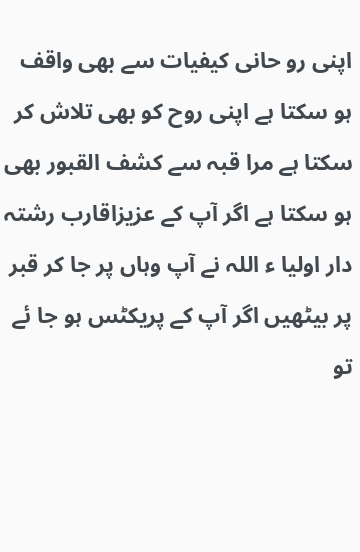اپنی رو حانی کیفیات سے بھی واقف ہو سکتا ہے اپنی روح کو بھی تلاش کر سکتا ہے مرا قبہ سے کشف القبور بھی ہو سکتا ہے اگر آپ کے عزیزاقارب رشتہ دار اولیا ء اللہ نے آپ وہاں پر جا کر قبر پر بیٹھیں اگر آپ کے پریکٹس ہو جا ئے تو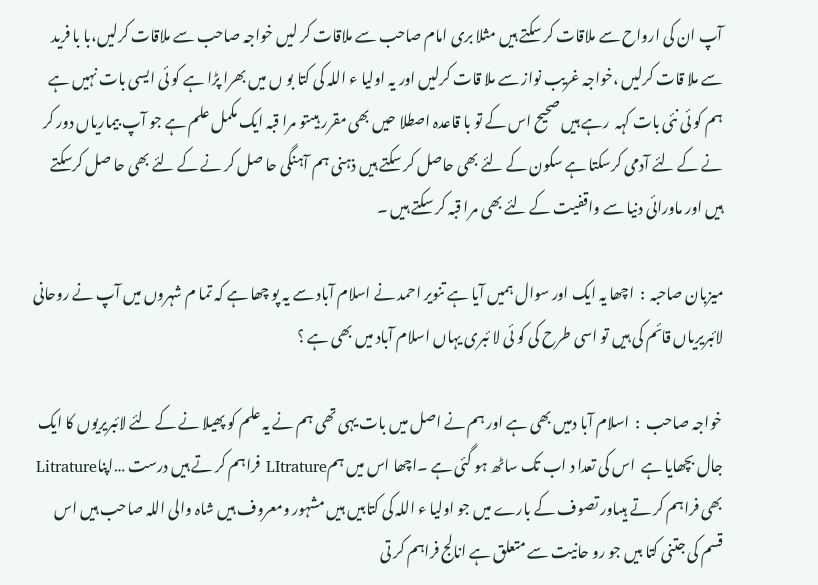آپ ان کی ارواح سے ملاقات کر سکتے ہیں مثلا بری امام صاحب سے ملاقات کر لیں خواجہ صاحب سے ملاقات کرلیں،با با فرید سے ملا قات کرلیں ،خواجہ غریب نواز سے ملا قات کرلیں اور یہ اولیا ء اللہ کی کتا بو ں میں بھرا پڑا ہے کو ئی ایسی بات نہیں ہے ہم کو ئی نئی بات کہہ  رہے ہیں صحیح اس کے تو با قاعدہ اصطلا حیں بھی مقرر ہیںتو مرا قبہ ایک مکمل علم ہے جو آپ بیماریاں دور کر نے کے لئے آدمی کرسکتا ہے سکون کے لئے بھی حاصل کر سکتے ہیں ذہنی ہم آہنگی حا صل کر نے کے لئے بھی حا صل کرسکتے ہیں اور ماورائی دنیا سے واقفیت کے لئے بھی مرا قبہ کر سکتے ہیں ۔

میزبان صاحبہ  :  اچھا یہ ایک اور سوال ہمیں آیا ہے تنویر احمد نے اسلام آباد سے یہ پو چھا ہے کہ تما م شہروں میں آپ نے روحانی لائبریریاں قائم کی ہیں تو اسی طرح کی کو ئی لا ئبری یہاں اسلام آباد میں بھی ہے ؟

خواجہ صاحب  :  اسلام آبا دمیں بھی ہے اور ہم نے اصل میں بات یہی تھی ہم نے یہ علم کو پھیلا نے کے لئے لائبریریوں کا ایک جال بچھایا ہے  اس کی تعدا د اب تک ساٹھ ہو گئی ہے ۔اچھا اس میں ہمLItrature فراہم کر تے ہیں درست …اپناLitrature بھی فراہم کر تے ہیںاور تصوف کے بارے میں جو اولیا ء اللہ کی کتابیں ہیں مشہور ومعروف ہیں شاہ والی اللہ صاحب ہیں اس قسم کی جتنی کتا بیں جو رو حانیت سے متعلق ہے انالج فراہم کر تی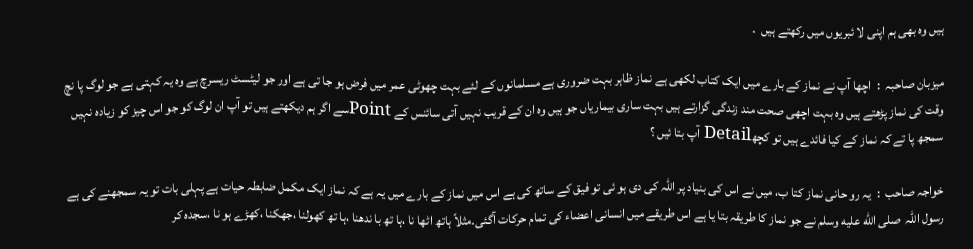ہیں وہ بھی ہم اپنی لا ئبریوں میں رکھتے ہیں  ۔

میزبان صاحبہ  :  اچھا آپ نے نماز کے بارے میں ایک کتاب لکھی ہے نماز ظاہر بہت ضروری ہے مسلمانوں کے لئے بہت چھوٹی عمر میں فرض ہو جا تی ہے اور جو لیٹسٹ ریسرچ ہے وہ یہ کہتی ہے جو لوگ پا نچ وقت کی نماز پڑھتے ہیں وہ بہت اچھی صحت مند زندگی گزارتے ہیں بہت ساری بیماریاں جو ہیں وہ ان کے قریب نہیں آتی سائنس کے Pointسے اگر ہم دیکھتے ہیں تو آپ ان لوگ کو جو اس چیز کو زیادہ نہیں سمجھ پا تے کہ نماز کے کیا فائدے ہیں تو کچھDetail آپ بتا ئیں ؟

خواجہ صاحب  :  یہ رو حانی نماز کتا ب، میں نے اس کی بنیاد پر اللہ کی دی ہو ئی تو فیق کے ساتھ کی ہے اس میں نماز کے بارے میں یہ ہے کہ نماز ایک مکمل ضابطہ حیات ہے پہلی بات تو یہ سمجھنے کی ہے رسول اللہ  صلى الله عليه وسلم نے جو نماز کا طریقہ بتا یا ہے اس طریقے میں انسانی اعضاء کی تمام حرکات آگئی۔مثلاً ہاتھ اٹھا نا ،ہا تھ با ندھنا ،ہا تھ کھولنا ،جھکنا ،کھڑے ہو نا ،سجدہ کر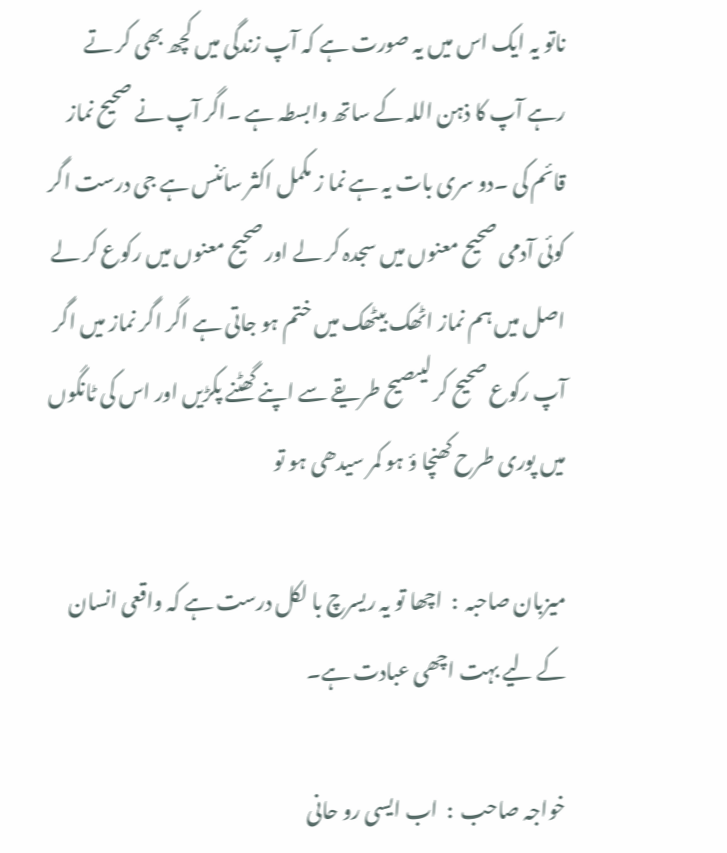ناتو یہ ایک اس میں یہ صورت ہے کہ آپ زندگی میں کچھ بھی کر تے رہے آپ کا ذہن اللہ کے ساتھ وابسطہ ہے ۔اگر آپ نے صحیح نماز قائم کی ۔دو سری بات یہ ہے نما ز مکمل اکثر سائنس ہے جی درست اگر کوئی آدمی صحیح معنوں میں سجدہ کر لے اور صحیح معنوں میں رکوع کر لے اصل میں ہم نماز اٹھک بیٹھک میں ختم ہو جاتی ہے اگر اگر نماز میں اگر آپ رکوع صحیح کر لیںصیح طریقے سے اپنے گھٹنے پکڑیں اور اس کی ٹانگوں میں پوری طرح کھنچا ؤ ہو کمر سیدھی ہو تو

میزبان صاحبہ  :  اچھا تو یہ ریسرچ با لکل درست ہے کہ واقعی انسان کے لیے بہت اچھی عبادت ہے۔

خواجہ صاحب  :  اب ایسی رو حانی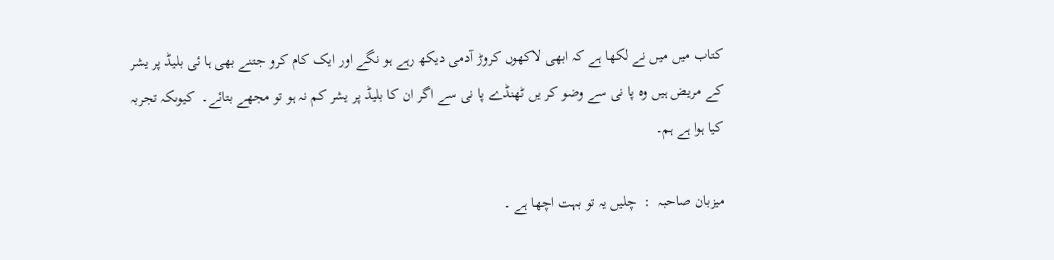کتاب میں میں نے لکھا ہے کہ ابھی لاکھوں کروڑ آدمی دیکھ رہے ہو نگے اور ایک کام کرو جتنے بھی ہا ئی بلیڈ پر یشر کے مریض ہیں وہ پا نی سے وضو کر یں ٹھنڈے پا نی سے اگر ان کا بلیڈ پر یشر کم نہ ہو تو مجھے بتائے۔  کیوںکہ تجربہ کیا ہوا ہے ہم۔

میزبان صاحبہ  :  چلیں یہ تو بہت اچھا ہے ۔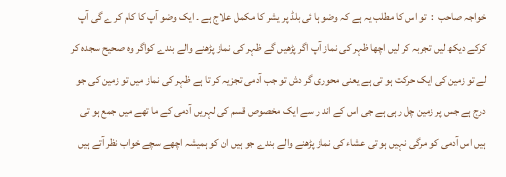خواجہ صاحب  :  تو اس کا مطلب یہ ہے کہ وضو ہا ئی بلڈ پر یشر کا مکمل علاج ہے ۔ ایک وضو آپ کا کام کر ے گی آپ کرکے دیکھ لیں تجربہ کر لیں اچھا ظہر کی نماز آپ اگر پڑھیں گے ظہر کی نماز پڑھنے والے بندے کواگر وہ صحیح سجدہ کر لے تو زمین کی ایک حرکت ہو تی ہے یعنی محوری گر دش تو جب آدمی تجزیہ کر تا ہے ظہر کی نماز میں تو زمین کی جو درج ہے جس پر زمین چل رہی ہے جی اس کے اند ر سے ایک مخصوص قسم کی لہریں آدمی کے ما تھے میں جمع ہو تی ہیں اس آدمی کو مرگی نہیں ہو تی عشاء کی نماز پڑھنے والے بندے جو ہیں ان کو ہمیشہ اچھے سچے خواب نظر آتے ہیں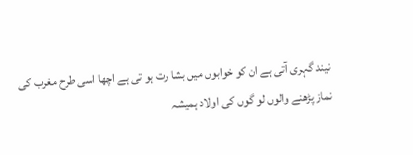نیند گہری آتی ہے ان کو خوابوں میں بشا رت ہو تی ہے اچھا اسی طرح مغرب کی نماز پڑھنے والوں لو گوں کی اولاد ہمیشہ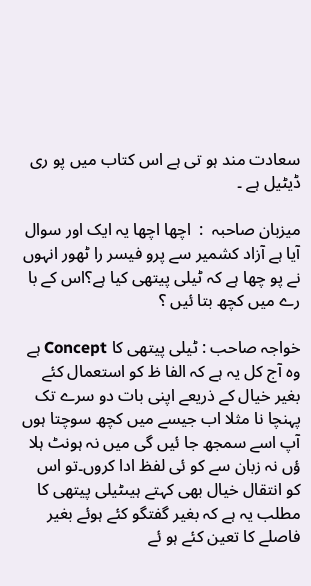سعادت مند ہو تی ہے اس کتاب میں پو ری ڈیٹیل ہے ۔

میزبان صاحبہ  :  اچھا اچھا یہ ایک اور سوال آیا ہے آزاد کشمیر سے پرو فیسر را ٹھور انہوں نے پو چھا ہے کہ ٹیلی پیتھی کیا ہے؟اس کے با رے میں کچھ بتا ئیں ؟

خواجہ صاحب : ٹیلی پیتھی کا Concept ہے وہ آج کل یہ ہے کہ الفا ظ کو استعمال کئے بغیر خیال کے ذریعے اپنی بات دو سرے تک پہنچا نا مثلا اب جیسے میں کچھ سوچتا ہوں آپ اسے سمجھ جا ئیں گی میں نہ ہونٹ ہلا ؤں نہ زبان سے کو ئی لفظ ادا کروں۔تو اس کو انتقال خیال بھی کہتے ہیںٹیلی پیتھی کا مطلب یہ ہے کہ بغیر گفتگو کئے ہوئے بغیر فاصلے کا تعین کئے ہو ئے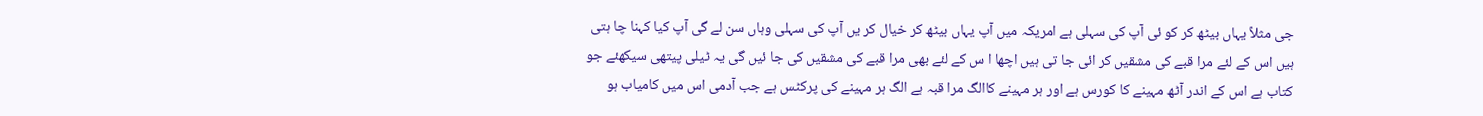جی مثلاً یہاں بیٹھ کر کو ئی آپ کی سہلی ہے امریکہ میں آپ یہاں بیٹھ کر خیال کر یں آپ کی سہلی وہاں سن لے گی آپ کیا کہنا چا ہتی ہیں اس کے لئے مرا قبے کی مشقیں کر ائی جا تی ہیں اچھا ا س کے لئے بھی مرا قبے کی مشقیں کی جا ئیں گی یہ ٹیلی پیتھی سیکھئے جو کتاب ہے اس کے اندر آٹھ مہینے کا کورس ہے اور ہر مہینے کاالگ مرا قبہ ہے الگ ہر مہینے کی پرکٹس ہے جب آدمی اس میں کامیاب ہو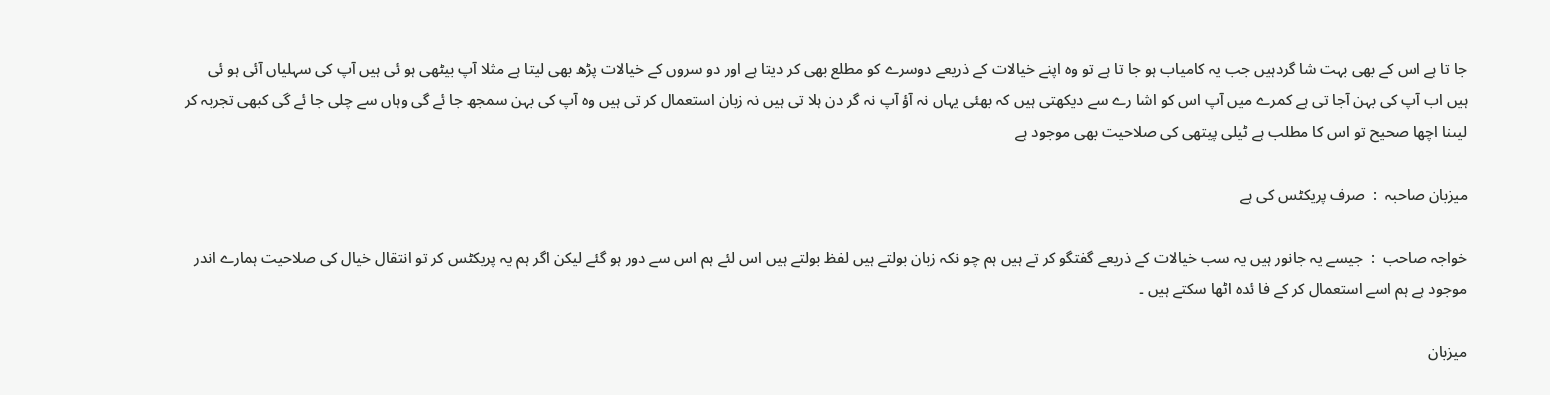جا تا ہے اس کے بھی بہت شا گردہیں جب یہ کامیاب ہو جا تا ہے تو وہ اپنے خیالات کے ذریعے دوسرے کو مطلع بھی کر دیتا ہے اور دو سروں کے خیالات پڑھ بھی لیتا ہے مثلا آپ بیٹھی ہو ئی ہیں آپ کی سہلیاں آئی ہو ئی ہیں اب آپ کی بہن آجا تی ہے کمرے میں آپ اس کو اشا رے سے دیکھتی ہیں کہ بھئی یہاں نہ آؤ آپ نہ گر دن ہلا تی ہیں نہ زبان استعمال کر تی ہیں وہ آپ کی بہن سمجھ جا ئے گی وہاں سے چلی جا ئے گی کبھی تجربہ کر لیںنا اچھا صحیح تو اس کا مطلب ہے ٹیلی پیتھی کی صلاحیت بھی موجود ہے

میزبان صاحبہ  :  صرف پریکٹس کی ہے

خواجہ صاحب  :  جیسے یہ جانور ہیں یہ سب خیالات کے ذریعے گفتگو کر تے ہیں ہم چو نکہ زبان بولتے ہیں لفظ بولتے ہیں اس لئے ہم اس سے دور ہو گئے لیکن اگر ہم یہ پریکٹس کر تو انتقال خیال کی صلاحیت ہمارے اندر موجود ہے ہم اسے استعمال کر کے فا ئدہ اٹھا سکتے ہیں ۔

میزبان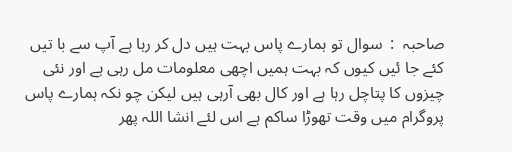صاحبہ  :  سوال تو ہمارے پاس بہت ہیں دل کر رہا ہے آپ سے با تیں کئے جا ئیں کیوں کہ بہت ہمیں اچھی معلومات مل رہی ہے اور نئی چیزوں کا پتاچل رہا ہے اور کال بھی آرہی ہیں لیکن چو نکہ ہمارے پاس پروگرام میں وقت تھوڑا ساکم ہے اس لئے انشا اللہ پھر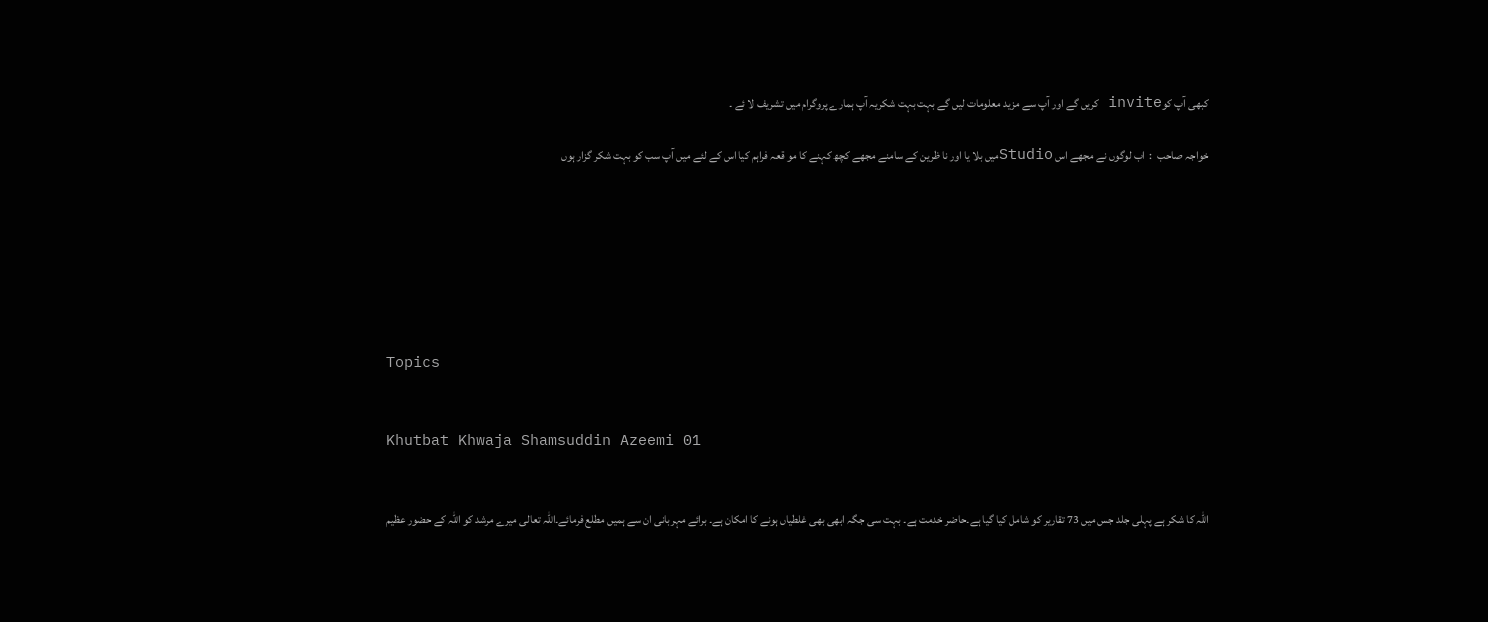کبھی آپ کوinvite کریں گے اور آپ سے مزید معلومات لیں گے بہت بہت شکریہ آپ ہمارے پروگرام میں تشریف لا ئے ۔

خواجہ صاحب  :  اب لوگوں نے مجھے اس Studioمیں بلا یا اور نا ظرین کے سامنے مجھے کچھ کہنے کا مو قعہ فراہم کیا اس کے لئے میں آپ سب کو بہت شکر گزار ہوں







Topics


Khutbat Khwaja Shamsuddin Azeemi 01


اللہ کا شکر ہے پہلی جلد جس میں 73 تقاریر کو شامل کیا گیا ہے۔حاضر خدمت ہے۔ بہت سی جگہ ابھی بھی غلطیاں ہونے کا امکان ہے۔ برائے مہربانی ان سے ہمیں مطلع فرمائے۔اللہ تعالی میرے مرشد کو اللہ کے حضور عظیم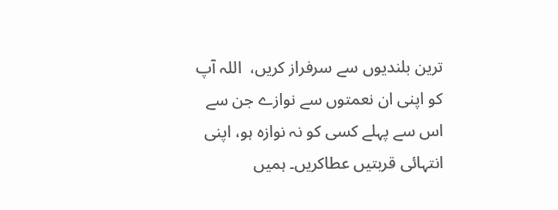ترین بلندیوں سے سرفراز کریں،  اللہ آپ کو اپنی ان نعمتوں سے نوازے جن سے اس سے پہلے کسی کو نہ نوازہ ہو، اپنی انتہائی قربتیں عطاکریں۔ ہمیں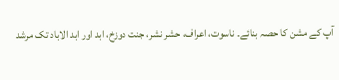آپ کے مشن کا حصہ بنائے۔ ناسوت، اعراف، حشر نشر، جنت دوزخ، ابد اور ابد الاباد تک مرشد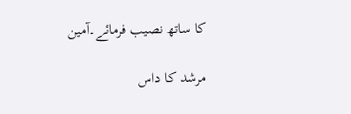کا ساتھ نصیب فرمائے۔آمین

مرشد کا داس